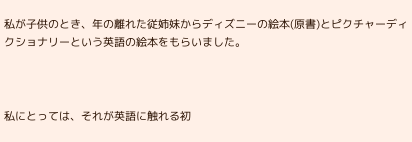私が子供のとき、年の離れた従姉妹からディズニーの絵本(原書)とピクチャーディクショナリーという英語の絵本をもらいました。



私にとっては、それが英語に触れる初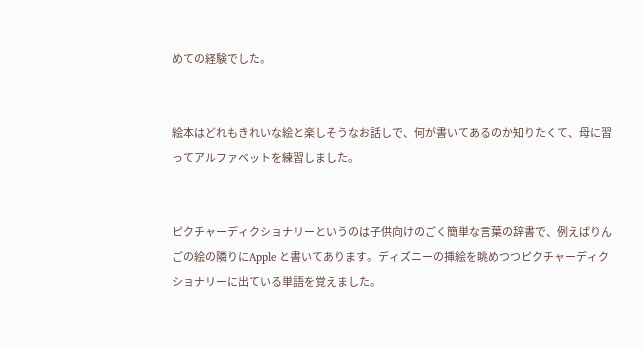めての経験でした。


絵本はどれもきれいな絵と楽しそうなお話しで、何が書いてあるのか知りたくて、母に習ってアルファベットを練習しました。


ピクチャーディクショナリーというのは子供向けのごく簡単な言葉の辞書で、例えばりんごの絵の隣りにApple と書いてあります。ディズニーの挿絵を眺めつつピクチャーディクショナリーに出ている単語を覚えました。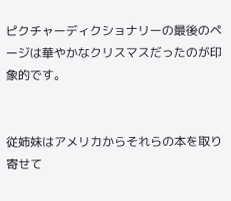ピクチャーディクショナリーの最後のページは華やかなクリスマスだったのが印象的です。


従姉妹はアメリカからそれらの本を取り寄せて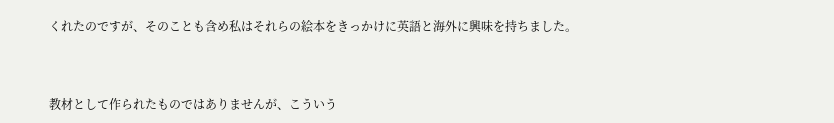くれたのですが、そのことも含め私はそれらの絵本をきっかけに英語と海外に興味を持ちました。



教材として作られたものではありませんが、こういう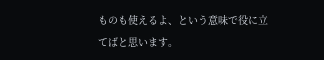ものも使えるよ、という意味で役に立てばと思います。